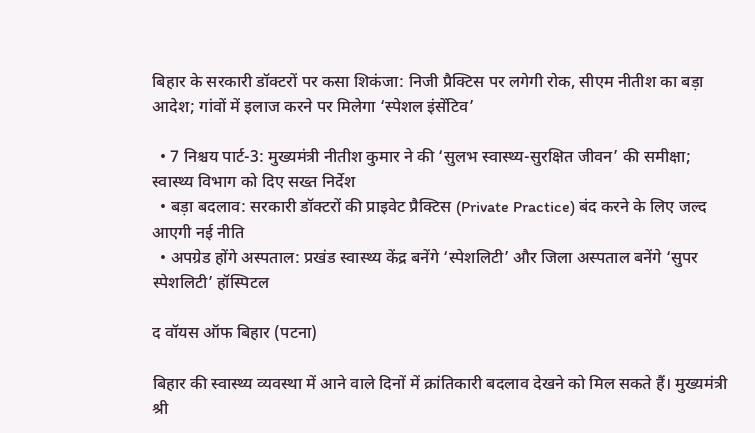बिहार के सरकारी डॉक्टरों पर कसा शिकंजा: निजी प्रैक्टिस पर लगेगी रोक, सीएम नीतीश का बड़ा आदेश; गांवों में इलाज करने पर मिलेगा ‘स्पेशल इंसेंटिव’

  • 7 निश्चय पार्ट-3: मुख्यमंत्री नीतीश कुमार ने की ‘सुलभ स्वास्थ्य-सुरक्षित जीवन’ की समीक्षा; स्वास्थ्य विभाग को दिए सख्त निर्देश
  • बड़ा बदलाव: सरकारी डॉक्टरों की प्राइवेट प्रैक्टिस (Private Practice) बंद करने के लिए जल्द आएगी नई नीति
  • अपग्रेड होंगे अस्पताल: प्रखंड स्वास्थ्य केंद्र बनेंगे ‘स्पेशलिटी’ और जिला अस्पताल बनेंगे ‘सुपर स्पेशलिटी’ हॉस्पिटल

द वॉयस ऑफ बिहार (पटना)

बिहार की स्वास्थ्य व्यवस्था में आने वाले दिनों में क्रांतिकारी बदलाव देखने को मिल सकते हैं। मुख्यमंत्री श्री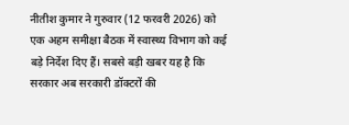नीतीश कुमार ने गुरुवार (12 फरवरी 2026) को एक अहम समीक्षा बैठक में स्वास्थ्य विभाग को कई बड़े निर्देश दिए हैं। सबसे बड़ी खबर यह है कि सरकार अब सरकारी डॉक्टरों की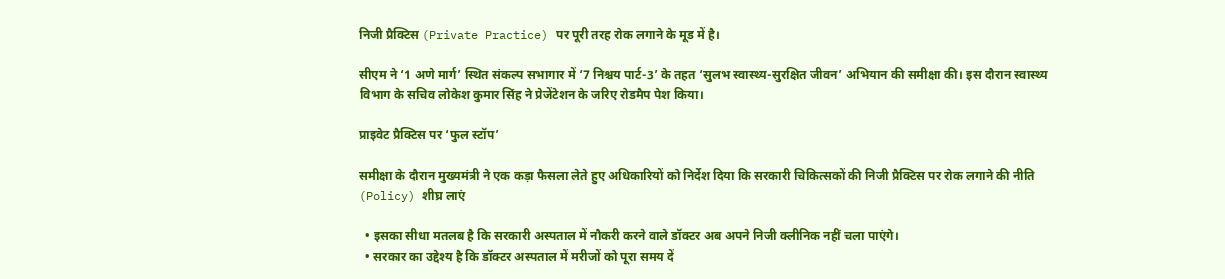निजी प्रैक्टिस (Private Practice) पर पूरी तरह रोक लगाने के मूड में है।

सीएम ने ‘1 अणे मार्ग’ स्थित संकल्प सभागार में ‘7 निश्चय पार्ट-3’ के तहत ‘सुलभ स्वास्थ्य-सुरक्षित जीवन’ अभियान की समीक्षा की। इस दौरान स्वास्थ्य विभाग के सचिव लोकेश कुमार सिंह ने प्रेजेंटेशन के जरिए रोडमैप पेश किया।

प्राइवेट प्रैक्टिस पर ‘फुल स्टॉप’

समीक्षा के दौरान मुख्यमंत्री ने एक कड़ा फैसला लेते हुए अधिकारियों को निर्देश दिया कि सरकारी चिकित्सकों की निजी प्रैक्टिस पर रोक लगाने की नीति (Policy) शीघ्र लाएं

  • इसका सीधा मतलब है कि सरकारी अस्पताल में नौकरी करने वाले डॉक्टर अब अपने निजी क्लीनिक नहीं चला पाएंगे।
  • सरकार का उद्देश्य है कि डॉक्टर अस्पताल में मरीजों को पूरा समय दें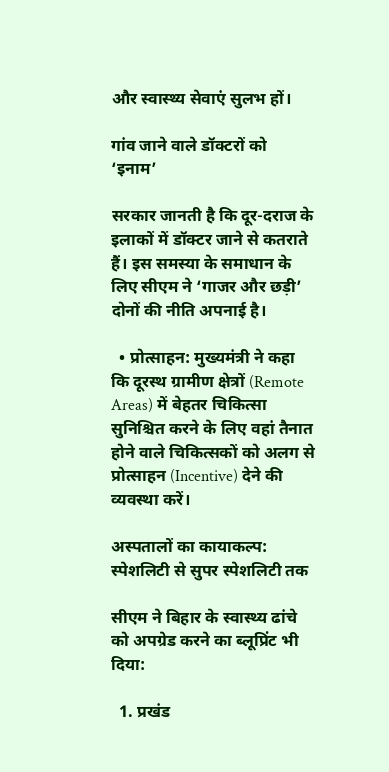और स्वास्थ्य सेवाएं सुलभ हों।

गांव जाने वाले डॉक्टरों को ‘इनाम’

सरकार जानती है कि दूर-दराज के इलाकों में डॉक्टर जाने से कतराते हैं। इस समस्या के समाधान के लिए सीएम ने ‘गाजर और छड़ी’ दोनों की नीति अपनाई है।

  • प्रोत्साहन: मुख्यमंत्री ने कहा कि दूरस्थ ग्रामीण क्षेत्रों (Remote Areas) में बेहतर चिकित्सा सुनिश्चित करने के लिए वहां तैनात होने वाले चिकित्सकों को अलग से प्रोत्साहन (Incentive) देने की व्यवस्था करें।

अस्पतालों का कायाकल्प: स्पेशलिटी से सुपर स्पेशलिटी तक

सीएम ने बिहार के स्वास्थ्य ढांचे को अपग्रेड करने का ब्लूप्रिंट भी दिया:

  1. प्रखंड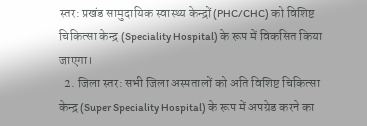स्तर: प्रखंड सामुदायिक स्वास्थ्य केन्द्रों (PHC/CHC) को विशिष्ट चिकित्सा केन्द्र (Speciality Hospital) के रूप में विकसित किया जाएगा।
  2. जिला स्तर: सभी जिला अस्पतालों को अति विशिष्ट चिकित्सा केन्द्र (Super Speciality Hospital) के रूप में अपग्रेड करने का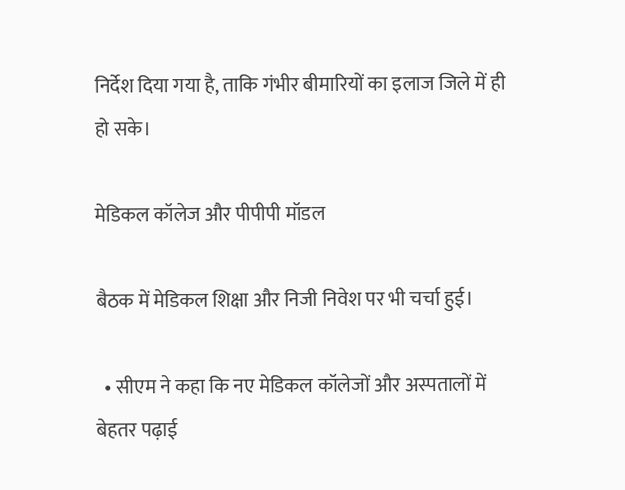निर्देश दिया गया है, ताकि गंभीर बीमारियों का इलाज जिले में ही हो सके।

मेडिकल कॉलेज और पीपीपी मॉडल

बैठक में मेडिकल शिक्षा और निजी निवेश पर भी चर्चा हुई।

  • सीएम ने कहा कि नए मेडिकल कॉलेजों और अस्पतालों में बेहतर पढ़ाई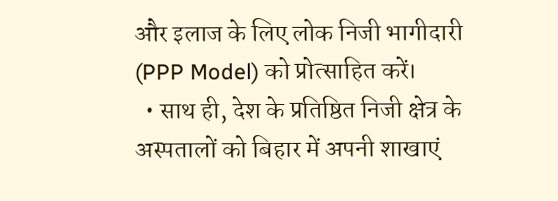और इलाज के लिए लोक निजी भागीदारी (PPP Model) को प्रोत्साहित करें।
  • साथ ही, देश के प्रतिष्ठित निजी क्षेत्र के अस्पतालों को बिहार में अपनी शाखाएं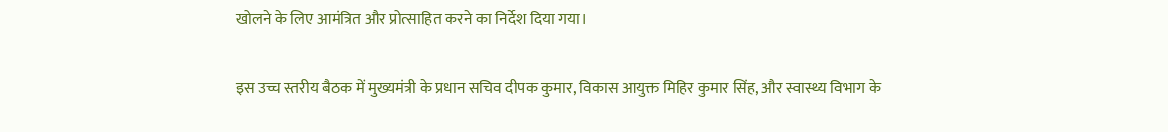खोलने के लिए आमंत्रित और प्रोत्साहित करने का निर्देश दिया गया।

इस उच्च स्तरीय बैठक में मुख्यमंत्री के प्रधान सचिव दीपक कुमार, विकास आयुक्त मिहिर कुमार सिंह, और स्वास्थ्य विभाग के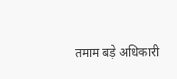तमाम बड़े अधिकारी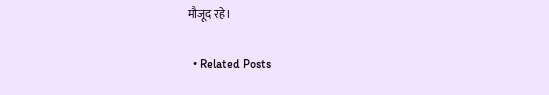मौजूद रहे।

  • Related Posts